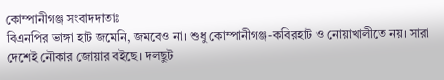কোম্পানীগঞ্জ সংবাদদাতাঃ
বিএনপির ভাঙ্গা হাট জমেনি, জমবেও না। শুধু কোম্পানীগঞ্জ-কবিরহাট ও নোয়াখালীতে নয়। সারা দেশেই নৌকার জোয়ার বইছে। দলছুট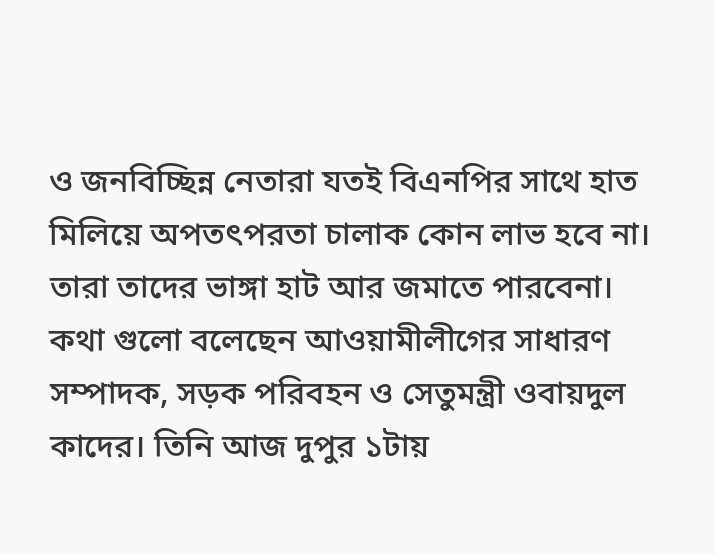ও জনবিচ্ছিন্ন নেতারা যতই বিএনপির সাথে হাত মিলিয়ে অপতৎপরতা চালাক কোন লাভ হবে না। তারা তাদের ভাঙ্গা হাট আর জমাতে পারবেনা। কথা গুলো বলেছেন আওয়ামীলীগের সাধারণ সম্পাদক, সড়ক পরিবহন ও সেতুমন্ত্রী ওবায়দুল কাদের। তিনি আজ দুপুর ১টায়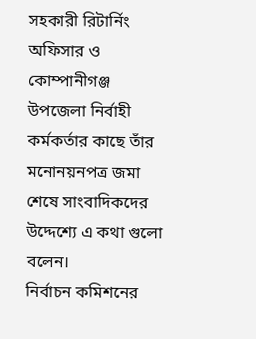সহকারী রিটার্নিং অফিসার ও কোম্পানীগঞ্জ উপজেলা নির্বাহী কর্মকর্তার কাছে তাঁর মনোনয়নপত্র জমা শেষে সাংবাদিকদের উদ্দেশ্যে এ কথা গুলো বলেন।
নির্বাচন কমিশনের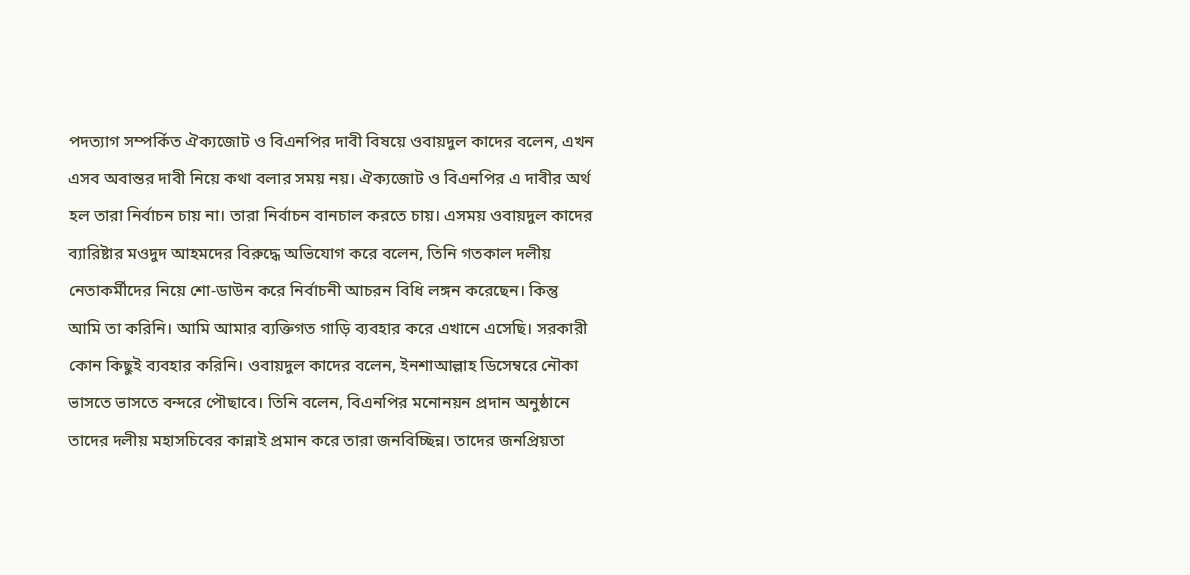পদত্যাগ সম্পর্কিত ঐক্যজোট ও বিএনপির দাবী বিষয়ে ওবায়দুল কাদের বলেন, এখন এসব অবান্তর দাবী নিয়ে কথা বলার সময় নয়। ঐক্যজোট ও বিএনপির এ দাবীর অর্থ হল তারা নির্বাচন চায় না। তারা নির্বাচন বানচাল করতে চায়। এসময় ওবায়দুল কাদের ব্যারিষ্টার মওদুদ আহমদের বিরুদ্ধে অভিযোগ করে বলেন, তিনি গতকাল দলীয় নেতাকর্মীদের নিয়ে শো-ডাউন করে নির্বাচনী আচরন বিধি লঙ্গন করেছেন। কিন্তু আমি তা করিনি। আমি আমার ব্যক্তিগত গাড়ি ব্যবহার করে এখানে এসেছি। সরকারী কোন কিছুই ব্যবহার করিনি। ওবায়দুল কাদের বলেন, ইনশাআল্লাহ ডিসেম্বরে নৌকা ভাসতে ভাসতে বন্দরে পৌছাবে। তিনি বলেন, বিএনপির মনোনয়ন প্রদান অনুষ্ঠানে তাদের দলীয় মহাসচিবের কান্নাই প্রমান করে তারা জনবিচ্ছিন্ন। তাদের জনপ্রিয়তা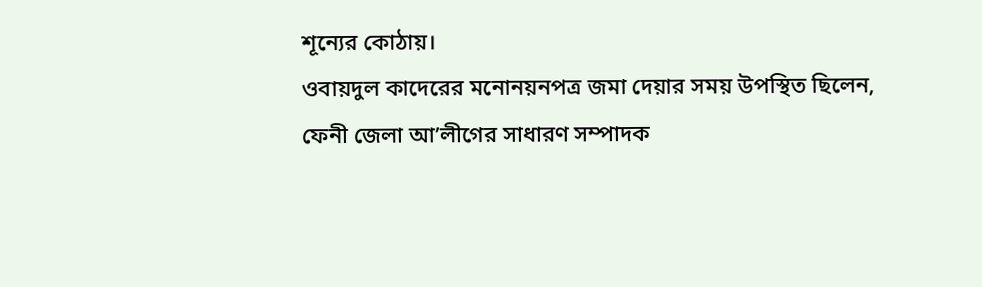শূন্যের কোঠায়।
ওবায়দুল কাদেরের মনোনয়নপত্র জমা দেয়ার সময় উপস্থিত ছিলেন, ফেনী জেলা আ’লীগের সাধারণ সম্পাদক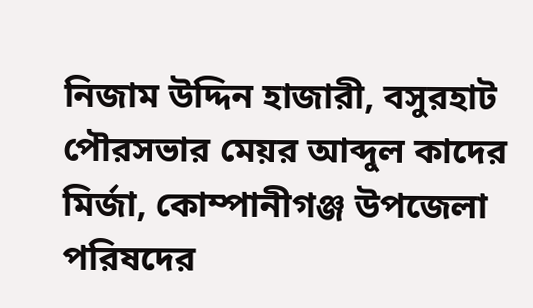নিজাম উদ্দিন হাজারী, বসুরহাট পৌরসভার মেয়র আব্দুল কাদের মির্জা, কোম্পানীগঞ্জ উপজেলা পরিষদের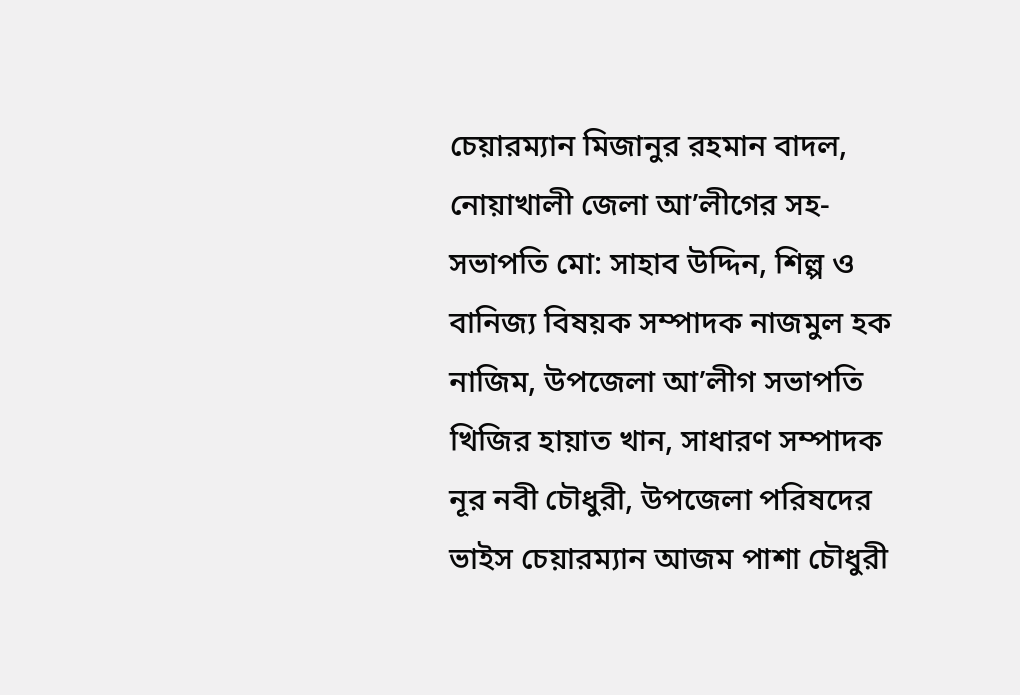চেয়ারম্যান মিজানুর রহমান বাদল, নোয়াখালী জেলা আ’লীগের সহ-সভাপতি মো: সাহাব উদ্দিন, শিল্প ও বানিজ্য বিষয়ক সম্পাদক নাজমুল হক নাজিম, উপজেলা আ’লীগ সভাপতি খিজির হায়াত খান, সাধারণ সম্পাদক নূর নবী চৌধুরী, উপজেলা পরিষদের ভাইস চেয়ারম্যান আজম পাশা চৌধুরী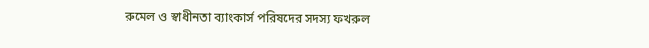রুমেল ও স্বাধীনতা ব্যাংকার্স পরিষদের সদস্য ফখরুল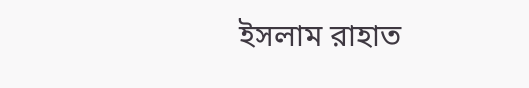ইসলাম রাহাত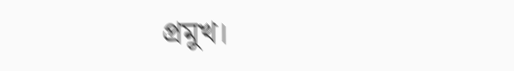প্রমুখ।